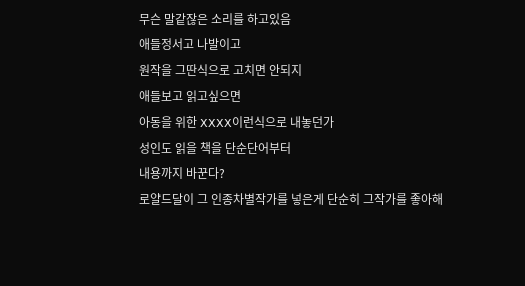무슨 말같잖은 소리를 하고있음
애들정서고 나발이고
원작을 그딴식으로 고치면 안되지
애들보고 읽고싶으면
아동을 위한 XXXX이런식으로 내놓던가
성인도 읽을 책을 단순단어부터
내용까지 바꾼다?
로얄드달이 그 인종차별작가를 넣은게 단순히 그작가를 좋아해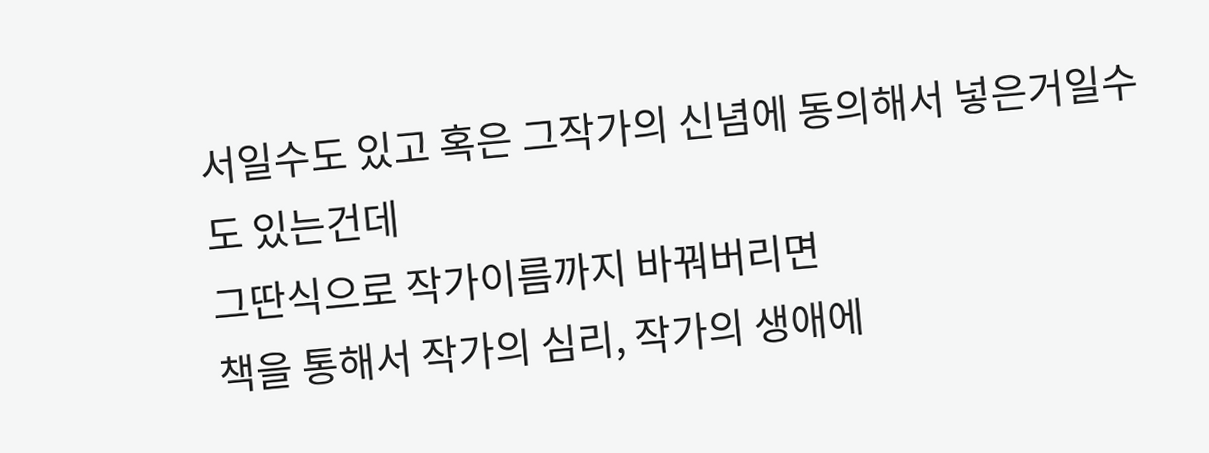서일수도 있고 혹은 그작가의 신념에 동의해서 넣은거일수도 있는건데
그딴식으로 작가이름까지 바꿔버리면
책을 통해서 작가의 심리, 작가의 생애에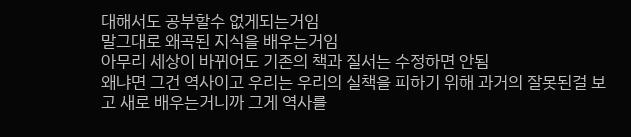대해서도 공부할수 없게되는거임
말그대로 왜곡된 지식을 배우는거임
아무리 세상이 바뀌어도 기존의 책과 질서는 수정하면 안됨
왜냐면 그건 역사이고 우리는 우리의 실책을 피하기 위해 과거의 잘못된걸 보고 새로 배우는거니까 그게 역사를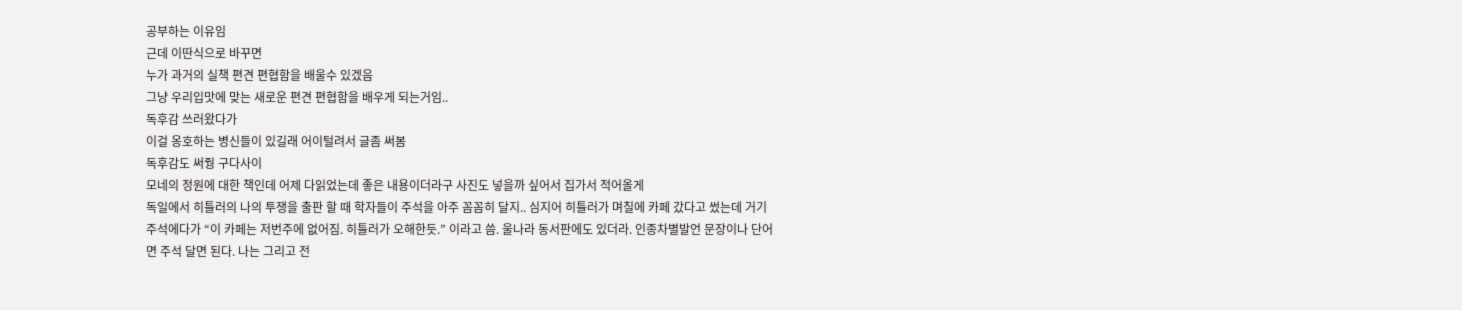공부하는 이유임
근데 이딴식으로 바꾸면
누가 과거의 실책 편견 편협함을 배울수 있겠음
그냥 우리입맛에 맞는 새로운 편견 편협함을 배우게 되는거임..
독후감 쓰러왔다가
이걸 옹호하는 병신들이 있길래 어이털려서 글좀 써봄
독후감도 써줭 구다사이
모네의 정원에 대한 책인데 어제 다읽었는데 좋은 내용이더라구 사진도 넣을까 싶어서 집가서 적어올게
독일에서 히틀러의 나의 투쟁을 출판 할 때 학자들이 주석을 아주 꼼꼼히 달지.. 심지어 히틀러가 며칠에 카페 갔다고 썼는데 거기 주석에다가 “이 카페는 저번주에 없어짐. 히틀러가 오해한듯.” 이라고 씀. 울나라 동서판에도 있더라. 인종차별발언 문장이나 단어면 주석 달면 된다. 나는 그리고 전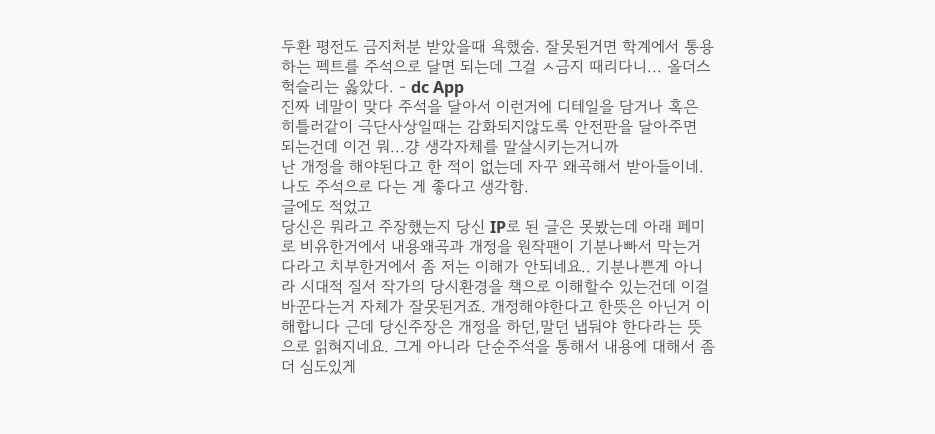두환 평전도 금지처분 받았을때 욕했숨. 잘못된거면 학계에서 통용하는 펙트를 주석으로 달면 되는데 그걸 ㅅ금지 때리다니... 올더스 헉슬리는 옳았다. - dc App
진짜 네말이 맞다 주석을 달아서 이런거에 디테일을 담거나 혹은 히틀러같이 극단사상일때는 감화되지않도록 안전판을 달아주면 되는건데 이건 뭐...걍 생각자체를 말살시키는거니까
난 개정을 해야된다고 한 적이 없는데 자꾸 왜곡해서 받아들이네. 나도 주석으로 다는 게 좋다고 생각함.
글에도 적었고
당신은 뭐라고 주장했는지 당신 IP로 된 글은 못봤는데 아래 페미로 비유한거에서 내용왜곡과 개정을 원작팬이 기분나빠서 막는거다라고 치부한거에서 좀 저는 이해가 안되네요.. 기분나쁜게 아니라 시대적 질서 작가의 당시환경을 책으로 이해할수 있는건데 이걸 바꾼다는거 자체가 잘못된거죠. 개정해야한다고 한뜻은 아닌거 이해합니다 근데 당신주장은 개정을 하던,말던 냅둬야 한다라는 뜻으로 읽혀지네요. 그게 아니라 단순주석을 통해서 내용에 대해서 좀더 심도있게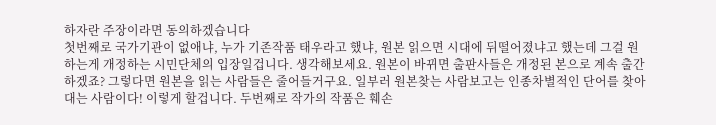하자란 주장이라면 동의하겠습니다
첫번째로 국가기관이 없애냐, 누가 기존작품 태우라고 했냐, 원본 읽으면 시대에 뒤떨어졌냐고 했는데 그걸 원하는게 개정하는 시민단체의 입장일겁니다. 생각해보세요. 원본이 바뀌면 출판사들은 개정된 본으로 계속 출간하겠죠? 그렇다면 원본을 읽는 사람들은 줄어들거구요. 일부러 원본찾는 사람보고는 인종차별적인 단어를 찾아대는 사람이다! 이렇게 할겁니다. 두번째로 작가의 작품은 훼손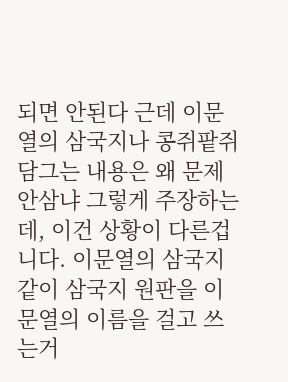되면 안된다 근데 이문열의 삼국지나 콩쥐팥쥐 담그는 내용은 왜 문제 안삼냐 그렇게 주장하는데, 이건 상황이 다른겁니다. 이문열의 삼국지같이 삼국지 원판을 이문열의 이름을 걸고 쓰는거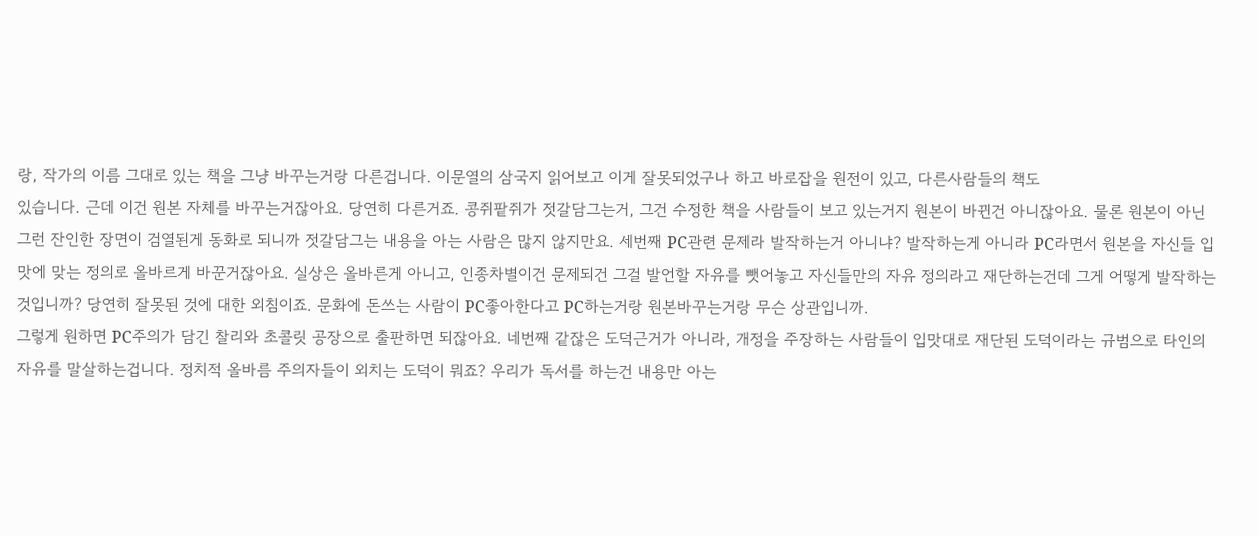랑, 작가의 이름 그대로 있는 책을 그냥 바꾸는거랑 다른겁니다. 이문열의 삼국지 읽어보고 이게 잘못되었구나 하고 바로잡을 원전이 있고, 다른사람들의 책도
있습니다. 근데 이건 원본 자체를 바꾸는거잖아요. 당연히 다른거죠. 콩쥐팥쥐가 젓갈담그는거, 그건 수정한 책을 사람들이 보고 있는거지 원본이 바뀐건 아니잖아요. 물론 원본이 아닌 그런 잔인한 장면이 검열된게 동화로 되니까 젓갈담그는 내용을 아는 사람은 많지 않지만요. 세번째 PC관련 문제라 발작하는거 아니냐? 발작하는게 아니라 PC라면서 원본을 자신들 입맛에 맞는 정의로 올바르게 바꾼거잖아요. 실상은 올바른게 아니고, 인종차별이건 문제되건 그걸 발언할 자유를 뺏어놓고 자신들만의 자유 정의라고 재단하는건데 그게 어떻게 발작하는 것입니까? 당연히 잘못된 것에 대한 외침이죠. 문화에 돈쓰는 사람이 PC좋아한다고 PC하는거랑 원본바꾸는거랑 무슨 상관입니까.
그렇게 원하면 PC주의가 담긴 찰리와 초콜릿 공장으로 출판하면 되잖아요. 네번째 같잖은 도덕근거가 아니라, 개정을 주장하는 사람들이 입맛대로 재단된 도덕이라는 규범으로 타인의 자유를 말살하는겁니다. 정치적 올바름 주의자들이 외치는 도덕이 뭐죠? 우리가 독서를 하는건 내용만 아는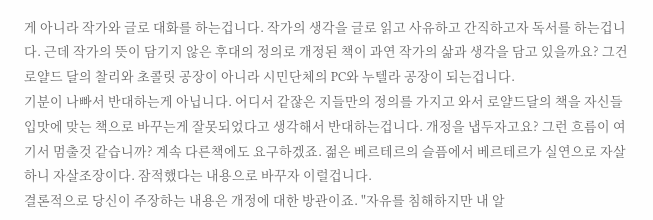게 아니라 작가와 글로 대화를 하는겁니다. 작가의 생각을 글로 읽고 사유하고 간직하고자 독서를 하는겁니다. 근데 작가의 뜻이 담기지 않은 후대의 정의로 개정된 책이 과연 작가의 삶과 생각을 담고 있을까요? 그건 로얄드 달의 찰리와 초콜릿 공장이 아니라 시민단체의 PC와 누텔라 공장이 되는겁니다.
기분이 나빠서 반대하는게 아닙니다. 어디서 같잖은 지들만의 정의를 가지고 와서 로얄드달의 책을 자신들 입맛에 맞는 책으로 바꾸는게 잘못되었다고 생각해서 반대하는겁니다. 개정을 냅두자고요? 그런 흐름이 여기서 멈출것 같습니까? 계속 다른책에도 요구하겠죠. 젊은 베르테르의 슬픔에서 베르테르가 실연으로 자살하니 자살조장이다. 잠적했다는 내용으로 바꾸자 이럴겁니다.
결론적으로 당신이 주장하는 내용은 개정에 대한 방관이죠. "자유를 침해하지만 내 알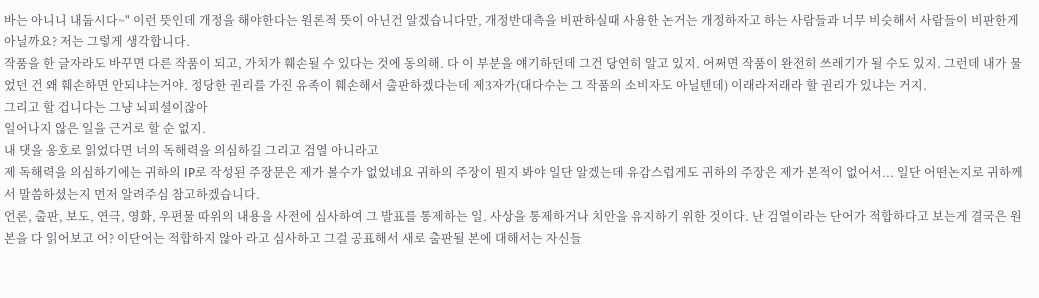바는 아니니 내둡시다~" 이런 뜻인데 개정을 해야한다는 원론적 뜻이 아닌건 알겠습니다만, 개정반대측을 비판하실때 사용한 논거는 개정하자고 하는 사람들과 너무 비슷해서 사람들이 비판한게 아닐까요? 저는 그렇게 생각합니다.
작품을 한 글자라도 바꾸면 다른 작품이 되고, 가치가 훼손될 수 있다는 것에 동의해. 다 이 부분을 얘기하던데 그건 당연히 알고 있지. 어쩌면 작품이 완전히 쓰레기가 될 수도 있지. 그런데 내가 물었던 건 왜 훼손하면 안되냐는거야. 정당한 권리를 가진 유족이 훼손해서 출판하겠다는데 제3자가(대다수는 그 작품의 소비자도 아닐텐데) 이래라저래라 할 권리가 있냐는 거지.
그리고 할 겁니다는 그냥 뇌피셜이잖아
일어나지 않은 일을 근거로 할 순 없지.
내 댓을 옹호로 읽었다면 너의 독해력을 의심하길 그리고 검열 아니라고
제 독해력을 의심하기에는 귀하의 IP로 작성된 주장문은 제가 볼수가 없었네요 귀하의 주장이 뭔지 봐야 일단 알겠는데 유감스럽게도 귀하의 주장은 제가 본적이 없어서... 일단 어떤논지로 귀하께서 말씀하셨는지 먼저 알려주심 참고하겠습니다.
언론, 출판, 보도, 연극, 영화, 우편물 따위의 내용을 사전에 심사하여 그 발표를 통제하는 일. 사상을 통제하거나 치안을 유지하기 위한 것이다. 난 검열이라는 단어가 적합하다고 보는게 결국은 원본을 다 읽어보고 어? 이단어는 적합하지 않아 라고 심사하고 그걸 공표해서 새로 출판될 본에 대해서는 자신들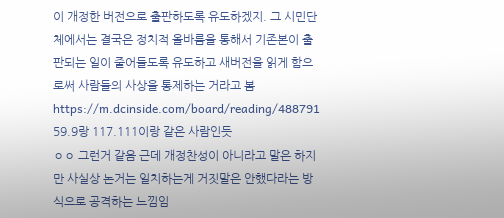이 개정한 버전으로 출판하도록 유도하겠지. 그 시민단체에서는 결국은 정치적 올바름을 통해서 기존본이 출판되는 일이 줄어들도록 유도하고 새버전을 읽게 함으로써 사람들의 사상을 통제하는 거라고 봄
https://m.dcinside.com/board/reading/488791
59.9랑 117.111이랑 같은 사람인듯
ㅇㅇ 그런거 같음 근데 개정찬성이 아니라고 말은 하지만 사실상 논거는 일치하는게 거짓말은 안했다라는 방식으로 공격하는 느낌임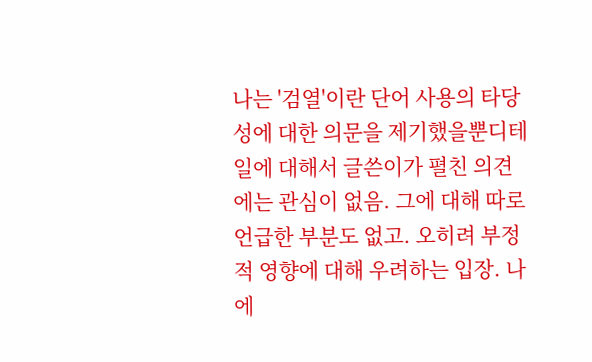나는 '검열'이란 단어 사용의 타당성에 대한 의문을 제기했을뿐디테일에 대해서 글쓴이가 펼친 의견에는 관심이 없음. 그에 대해 따로 언급한 부분도 없고. 오히려 부정적 영향에 대해 우려하는 입장. 나에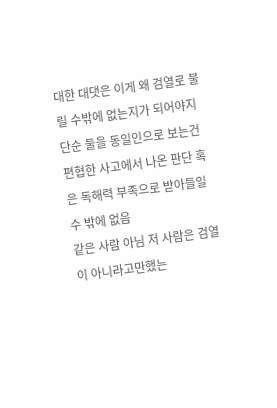대한 대댓은 이게 왜 검열로 불릴 수밖에 없는지가 되어야지 단순 둘을 동일인으로 보는건 편협한 사고에서 나온 판단 혹은 독해력 부족으로 받아들일 수 밖에 없음
같은 사람 아님 저 사람은 검열이 아니라고만했는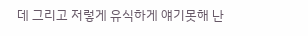데 그리고 저렇게 유식하게 얘기못해 난